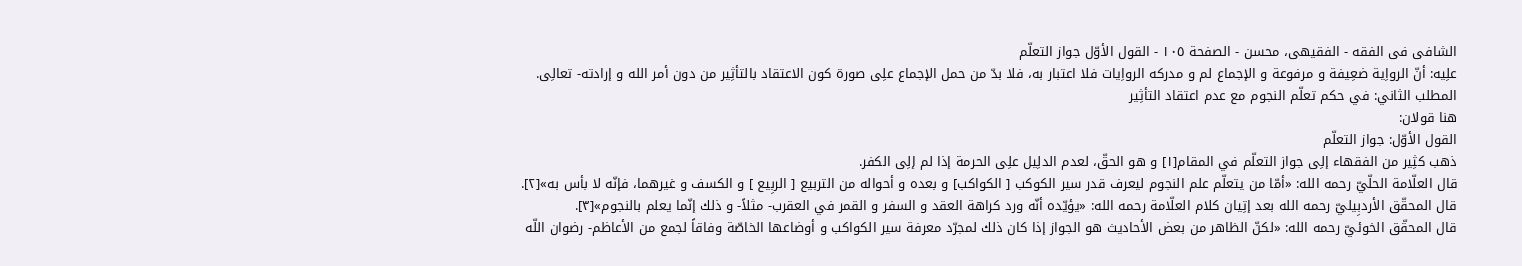الشافی فی الفقه - الفقیهی، محسن - الصفحة ١٠٥ - القول الأوّل جواز التعلّم
علِیه: أنّ الرواِیة ضعِیفة و مرفوعة و الإجماع لم و مدرکه الرواِیات فلا اعتبار به، فلا بدّ من حمل الإجماع علِی صورة کون الاعتقاد بالتأثِیر من دون أمر الله و إرادته- تعالِی.
المطلب الثاني: في حکم تعلّم النجوم مع عدم اعتقاد التأثِیر
هنا قولان:
القول الأوّل: جواز التعلّم
ذهب کثِیر من الفقهاء إلِی جواز التعلّم في المقام[١] و هو الحقّ، لعدم الدلِیل علِی الحرمة إذا لم إلِی الکفر.
قال العلّامة الحلّيّ رحمه الله: «أمّا من يتعلّم علم النجوم ليعرف قدر سير الكوكب [ الکواکب] و بعده و أحواله من التربيع [ الربِیع ] و الكسف و غيرهما، فإنّه لا بأس به»[٢].
قال المحقّق الأردبِیليّ رحمه الله بعد إتِیان کلام العلّامة رحمه الله: «يؤيّده أنّه ورد كراهة العقد و السفر و القمر في العقرب- مثلاً- و ذلك إنّما يعلم بالنجوم»[٣].
قال المحقّق الخوئيّ رحمه الله: «لكنّ الظاهر من بعض الأحاديث هو الجواز إذا كان ذلك لمجرّد معرفة سير الكواكب و أوضاعها الخاصّة وفاقاً لجمع من الأعاظم- رضوان اللّه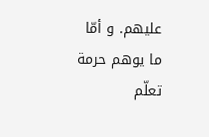عليهم. و أمّا ما يوهم حرمة تعلّم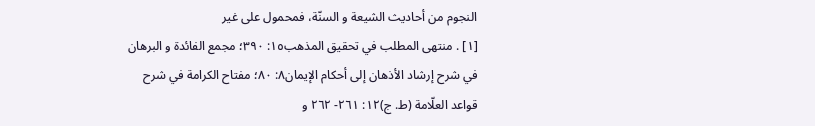النجوم من أحاديث الشيعة و السنّة، فمحمول على غير
[١] . منتهى المطلب في تحقيق المذهب١٥: ٣٩٠؛ مجمع الفائدة و البرهان في شرح إرشاد الأذهان إلى أحكام الإيمان٨: ٨٠؛ مفتاح الكرامة في شرح قواعد العلّامة (ط. ج)١٢: ٢٦١- ٢٦٢ و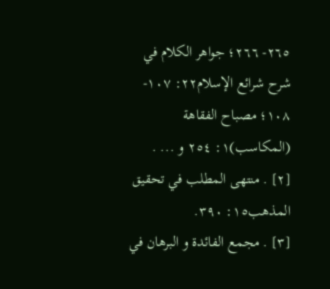٢٦٥- ٢٦٦؛ جواهر الكلام في شرح شرائع الإسلام٢٢: ١٠٧- ١٠٨؛ مصباح الفقاهة (المكاسب)١: ٢٥٤ و ... .
[٢] . منتهى المطلب في تحقيق المذهب١٥: ٣٩٠.
[٣] . مجمع الفائدة و البرهان في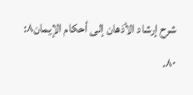شرح إرشاد الأذهان إلى أحكام الإيمان٨: ٨٠.